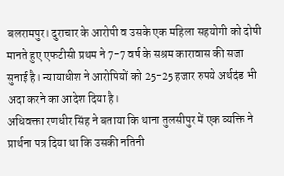बलरामपुर। दुराचार के आरोपी व उसके एक महिला सहयोगी को दोषी मानते हुए एफटीसी प्रथम ने 7-7 वर्ष के सश्रम कारावास की सजा सुनाई है। न्यायाधीश ने आरोपियों को 25-25 हजार रुपये अर्थदंड भी अदा करने का आदेश दिया है।
अधिवक्ता रणधीर सिंह ने बताया कि थाना तुलसीपुर में एक व्यक्ति ने प्रार्थना पत्र दिया था कि उसकी नतिनी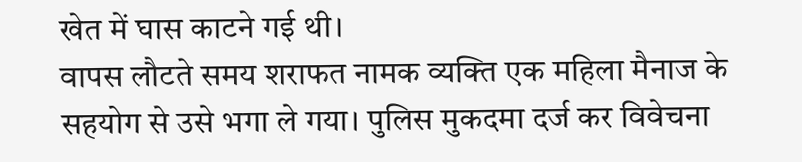खेत में घास काटने गई थी।
वापस लौटते समय शराफत नामक व्यक्ति एक महिला मैनाज के सहयोग से उसे भगा ले गया। पुलिस मुकदमा दर्ज कर विवेचना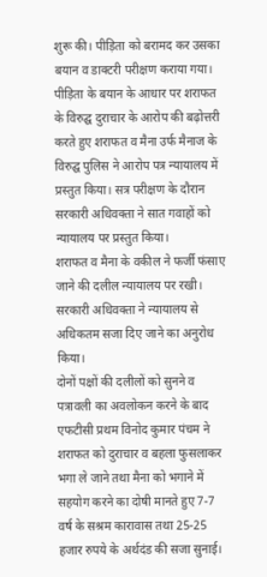शुरू की। पीड़िता को बरामद कर उसका बयान व डाक्टरी परीक्षण कराया गया।
पीड़िता के बयान के आधार पर शराफत के विरुद्घ दुराचार के आरोप की बढ़ोत्तरी करते हुए शराफत व मैना उर्फ मैनाज के विरुद्घ पुलिस ने आरोप पत्र न्यायालय में प्रस्तुत किया। सत्र परीक्षण के दौरान सरकारी अधिवक्ता ने सात गवाहों को न्यायालय पर प्रस्तुत किया।
शराफत व मैना के वकील ने फर्जी फंसाए जाने की दलील न्यायालय पर रखी। सरकारी अधिवक्ता ने न्यायालय से अधिकतम सजा दिए जाने का अनुरोध किया।
दोनों पक्षों की दलीलों को सुनने व पत्रावली का अवलोकन करने के बाद एफटीसी प्रथम विनोद कुमार पंचम ने शराफत को दुराचार व बहला फुसलाकर भगा ले जाने तथा मैना को भगाने में सहयोग करने का दोषी मानते हुए 7-7 वर्ष के सश्रम कारावास तथा 25-25 हजार रुपये के अर्थदंड की सजा सुनाई।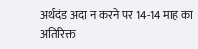अर्थदंड अदा न करने पर 14-14 माह का अतिरिक्त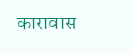कारावास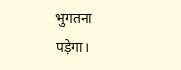भुगतना पड़ेगा।